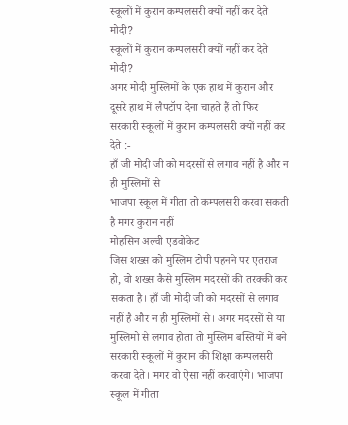स्कूलों में कुरान कम्पलसरी क्यों नहीं कर देते मोदी?
स्कूलों में कुरान कम्पलसरी क्यों नहीं कर देते मोदी?
अगर मोदी मुस्लिमों के एक हाथ में कुरान और दूसरे हाथ में लैपटॉप देना चाहते हैं तो फिर सरकारी स्कूलों में कुरान कम्पलसरी क्यों नहीं कर देते :-
हाँ जी मोदी जी को मदरसों से लगाव नहीं है और न ही मुस्लिमों से
भाजपा स्कूल में गीता तो कम्पलसरी करवा सकती है मगर कुरान नहीं
मोहसिन अल्वी एडवोकेट
जिस शख्स को मुस्लिम टोपी पहनने पर एतराज हो, वो शख्स कैसे मुस्लिम मदरसों की तरक्की कर सकता है। हाँ जी मोदी जी को मदरसों से लगाव नहीं है और न ही मुस्लिमों से। अगर मदरसों से या मुस्लिमो से लगाव होता तो मुस्लिम बस्तियों में बने सरकारी स्कूलों में कुरान की शिक्षा कम्पलसरी करवा देते। मगर वो ऐसा नहीं करवाएंगे। भाजपा स्कूल में गीता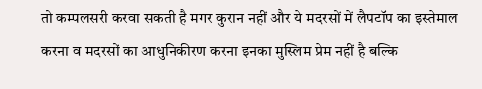तो कम्पलसरी करवा सकती है मगर कुरान नहीं और ये मदरसों में लैपटॉप का इस्तेमाल करना व मदरसों का आधुनिकीरण करना इनका मुस्लिम प्रेम नहीं है बल्कि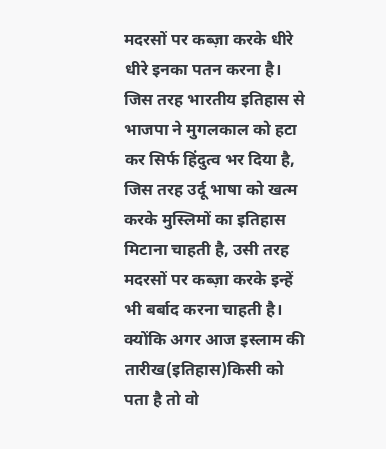मदरसों पर कब्ज़ा करके धीरे धीरे इनका पतन करना है। जिस तरह भारतीय इतिहास से भाजपा ने मुगलकाल को हटा कर सिर्फ हिंदुत्व भर दिया है, जिस तरह उर्दू भाषा को खत्म करके मुस्लिमों का इतिहास मिटाना चाहती है, उसी तरह मदरसों पर कब्ज़ा करके इन्हें भी बर्बाद करना चाहती है। क्योंकि अगर आज इस्लाम की तारीख(इतिहास)किसी को पता है तो वो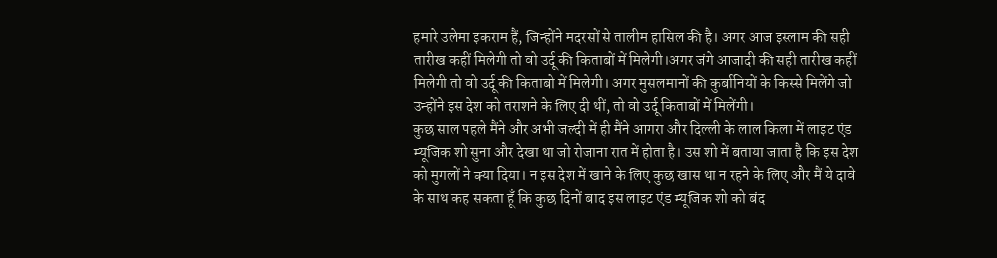हमारे उलेमा इकराम हैं, जिन्होंने मदरसों से तालीम हासिल की है। अगर आज इस्लाम की सही तारीख कहीं मिलेगी तो वो उर्दू की किताबों में मिलेगी।अगर जंगे आजादी की सही तारीख कहीं मिलेगी तो वो उर्दू की किताबो में मिलेगी। अगर मुसलमानों की कुर्बानियों के किस्से मिलेंगे जो उन्होंने इस देश को तराशने के लिए दी थीं, तो वो उर्दू किताबों में मिलेंगी।
कुछ साल पहले मैंने और अभी जल्दी में ही मैंने आगरा और दिल्ली के लाल किला में लाइट एंड म्यूजिक शो सुना और देखा था जो रोजाना रात में होता है। उस शो में बताया जाता है कि इस देश को मुगलों ने क्या दिया। न इस देश में खाने के लिए कुछ खास था न रहने के लिए और मैं ये दावे के साथ कह सकता हूँ कि कुछ दिनों बाद इस लाइट एंड म्यूजिक शो को बंद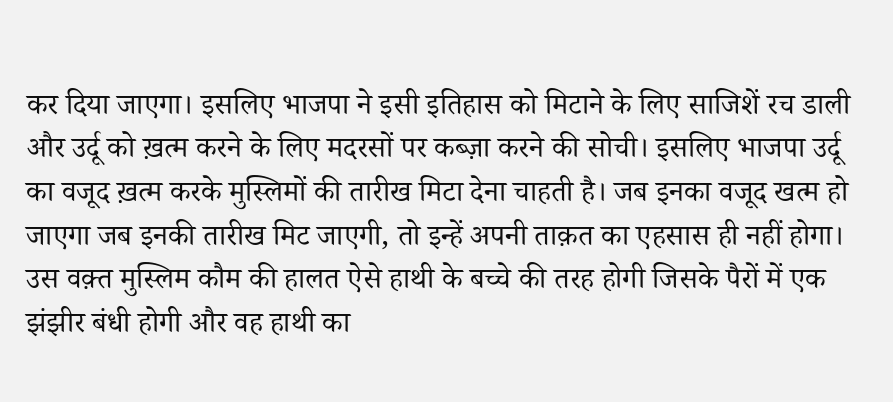कर दिया जाएगा। इसलिए भाजपा ने इसी इतिहास को मिटाने के लिए साजिशें रच डाली और उर्दू को ख़त्म करने के लिए मदरसों पर कब्ज़ा करने की सोची। इसलिए भाजपा उर्दू का वजूद ख़त्म करके मुस्लिमों की तारीख मिटा देना चाहती है। जब इनका वजूद खत्म हो जाएगा जब इनकी तारीख मिट जाएगी, तो इन्हें अपनी ताक़त का एहसास ही नहीं होगा। उस वक़्त मुस्लिम कौम की हालत ऐसे हाथी के बच्चे की तरह होगी जिसके पैरों में एक झंझीर बंधी होगी और वह हाथी का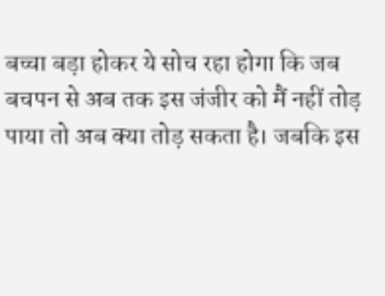बच्चा बड़ा होकर ये सोच रहा होगा कि जब बचपन से अब तक इस जंजीर को मैं नहीं तोड़ पाया तो अब क्या तोड़ सकता है। जबकि इस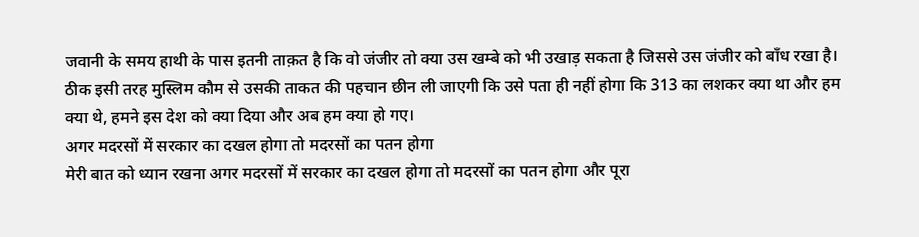जवानी के समय हाथी के पास इतनी ताक़त है कि वो जंजीर तो क्या उस खम्बे को भी उखाड़ सकता है जिससे उस जंजीर को बाँध रखा है। ठीक इसी तरह मुस्लिम कौम से उसकी ताकत की पहचान छीन ली जाएगी कि उसे पता ही नहीं होगा कि 313 का लशकर क्या था और हम क्या थे, हमने इस देश को क्या दिया और अब हम क्या हो गए।
अगर मदरसों में सरकार का दखल होगा तो मदरसों का पतन होगा
मेरी बात को ध्यान रखना अगर मदरसों में सरकार का दखल होगा तो मदरसों का पतन होगा और पूरा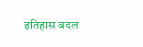इतिहास बदल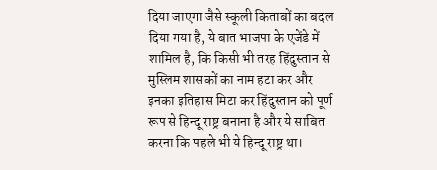दिया जाएगा जैसे स्कूली किताबों का बदल दिया गया है, ये बात भाजपा के एजेंडे में शामिल है, कि किसी भी तरह हिंदुस्तान से मुस्लिम शासकों का नाम हटा कर और इनका इतिहास मिटा कर हिंदुस्तान को पूर्ण रूप से हिन्दू राष्ट्र बनाना है और ये साबित करना कि पहले भी ये हिन्दू राष्ट्र था।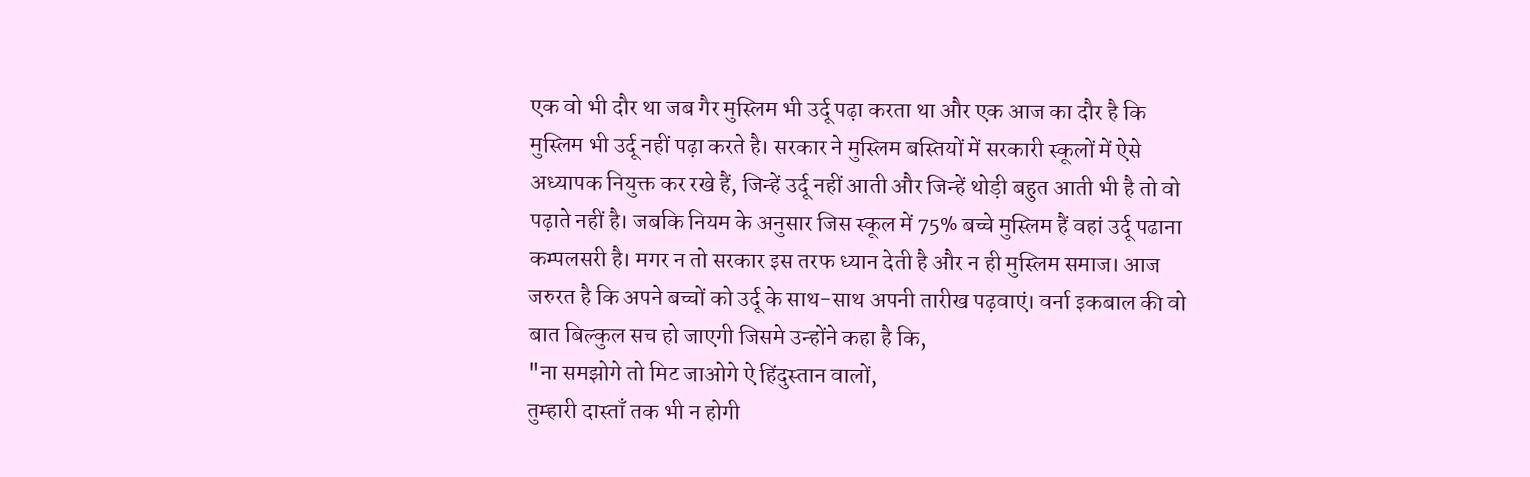एक वो भी दौर था जब गैर मुस्लिम भी उर्दू पढ़ा करता था और एक आज का दौर है कि मुस्लिम भी उर्दू नहीं पढ़ा करते है। सरकार ने मुस्लिम बस्तियों में सरकारी स्कूलों में ऐसे अध्यापक नियुक्त कर रखे हैं, जिन्हें उर्दू नहीं आती और जिन्हें थोड़ी बहुत आती भी है तो वो पढ़ाते नहीं है। जबकि नियम के अनुसार जिस स्कूल में 75% बच्चे मुस्लिम हैं वहां उर्दू पढाना कम्पलसरी है। मगर न तो सरकार इस तरफ ध्यान देती है और न ही मुस्लिम समाज। आज जरुरत है कि अपने बच्चों को उर्दू के साथ-साथ अपनी तारीख पढ़वाएं। वर्ना इकबाल की वो बात बिल्कुल सच हो जाएगी जिसमे उन्होंने कहा है कि,
"ना समझोगे तो मिट जाओगे ऐ हिंदुस्तान वालों,
तुम्हारी दास्ताँ तक भी न होगी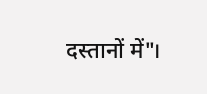दस्तानों में"।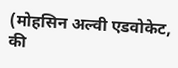(मोहसिन अल्वी एडवोकेट, की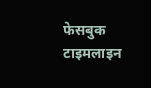फेसबुक टाइमलाइन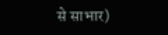से साभार)